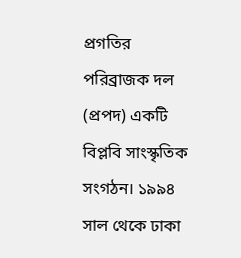প্রগতির পরিব্রাজক দল (প্রপদ) একটি বিপ্লবি সাংস্কৃতিক সংগঠন। ১৯৯৪ সাল থেকে ঢাকা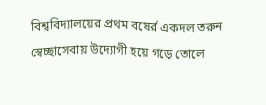বিশ্ববিদ্যালয়ের প্রথম বষের্র একদল তরুন স্বেচ্ছাসেবায় উদ্যোগী হয়ে গড়ে তোলে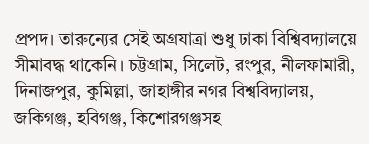প্রপদ। তারুন্যের সেই অগ্রযাত্রা শুধু ঢাকা বিশ্বিবদ্যালয়ে সীমাবদ্ধ থাকেনি। চট্টগ্রাম, সিলেট, রংপুর, নীলফামারী, দিনাজপুর, কুমিল্লা, জাহাঙ্গীর নগর বিশ্ববিদ্যালয়, জকিগঞ্জ, হবিগঞ্জ, কিশোরগঞ্জসহ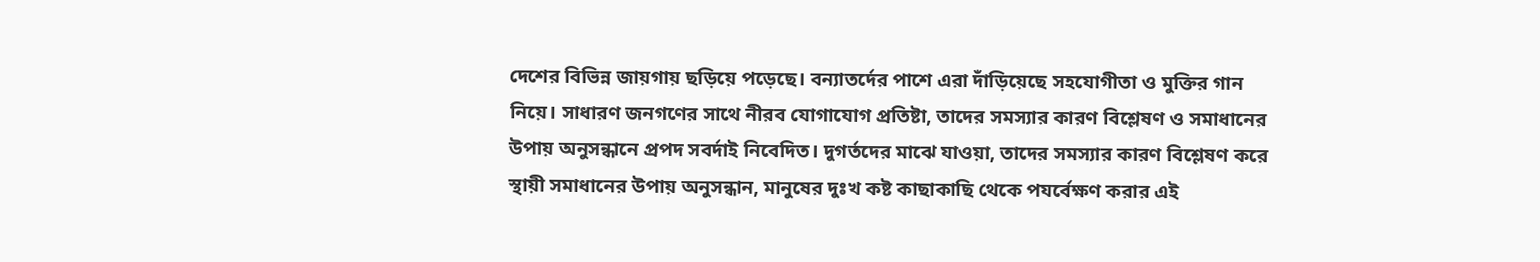দেশের বিভিন্ন জায়গায় ছড়িয়ে পড়েছে। বন্যাতর্দের পাশে এরা দাঁড়িয়েছে সহযোগীতা ও মুক্তির গান নিয়ে। সাধারণ জনগণের সাথে নীরব যোগাযোগ প্রতিষ্টা, তাদের সমস্যার কারণ বিশ্লেষণ ও সমাধানের উপায় অনুসন্ধানে প্রপদ সবর্দাই নিবেদিত। দুগর্তদের মাঝে যাওয়া, তাদের সমস্যার কারণ বিশ্লেষণ করে স্থায়ী সমাধানের উপায় অনুসন্ধান, মানুষের দুঃখ কষ্ট কাছাকাছি থেকে পযর্বেক্ষণ করার এই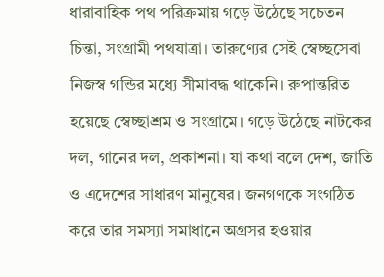ধারাবাহিক পথ পরিক্রমায় গড়ে উঠেছে সচেতন চিন্তা, সংগ্রামী পথযাত্রা। তারুণ্যের সেই স্বেচ্ছসেবা নিজস্ব গন্ডির মধ্যে সীমাবদ্ধ থাকেনি। রুপান্তরিত হয়েছে স্বেচ্ছাশ্রম ও সংগ্রামে। গড়ে উঠেছে নাটকের দল, গানের দল, প্রকাশনা। যা কথা বলে দেশ, জাতি ও এদেশের সাধারণ মানুষের। জনগণকে সংগঠিত করে তার সমস্যা সমাধানে অগ্রসর হওয়ার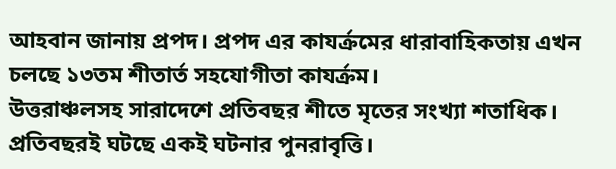আহবান জানায় প্রপদ। প্রপদ এর কাযর্ক্রমের ধারাবাহিকতায় এখন চলছে ১৩তম শীতার্ত সহযোগীতা কাযর্ক্রম।
উত্তরাঞ্চলসহ সারাদেশে প্রতিবছর শীতে মৃতের সংখ্যা শতাধিক। প্রতিবছরই ঘটছে একই ঘটনার পুনরাবৃত্তি।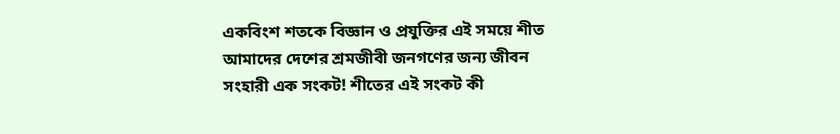একবিংশ শতকে বিজ্ঞান ও প্রযুক্তির এই সময়ে শীত আমাদের দেশের শ্রমজীবী জনগণের জন্য জীবন সংহারী এক সংকট! শীতের এই সংকট কী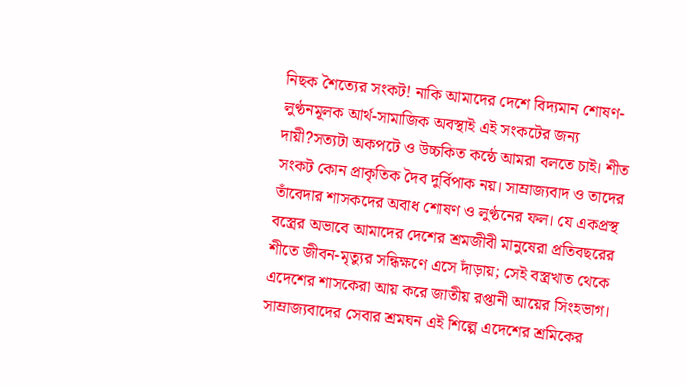নিছক শৈত্যের সংকট! নাকি আমাদের দেশে বিদ্যমান শোষণ-লুণ্ঠনমূলক আর্থ-সামাজিক অবস্থাই এই সংকটের জন্য দায়ী?সত্যটা অকপটে ও উচ্চকিত কন্ঠে আমরা বলতে চাই। শীত সংকট কোন প্রাকৃতিক দৈব দুর্বিপাক নয়। সাম্রাজ্যবাদ ও তাদের তাঁবেদার শাসকদের অবাধ শোষণ ও লুণ্ঠনের ফল। যে একপ্রস্থ বস্ত্রের অভাবে আমাদের দেশের শ্রমজীবী মানুষেরা প্রতিবছরের শীতে জীবন-মৃত্যুর সন্ধিক্ষণে এসে দাঁড়ায়; সেই বস্ত্রখাত থেকে এদেশের শাসকেরা আয় করে জাতীয় রপ্তানী আয়ের সিংহভাগ। সাম্রাজ্যবাদের সেবার শ্রমঘন এই শিল্পে এদেশের শ্রমিকের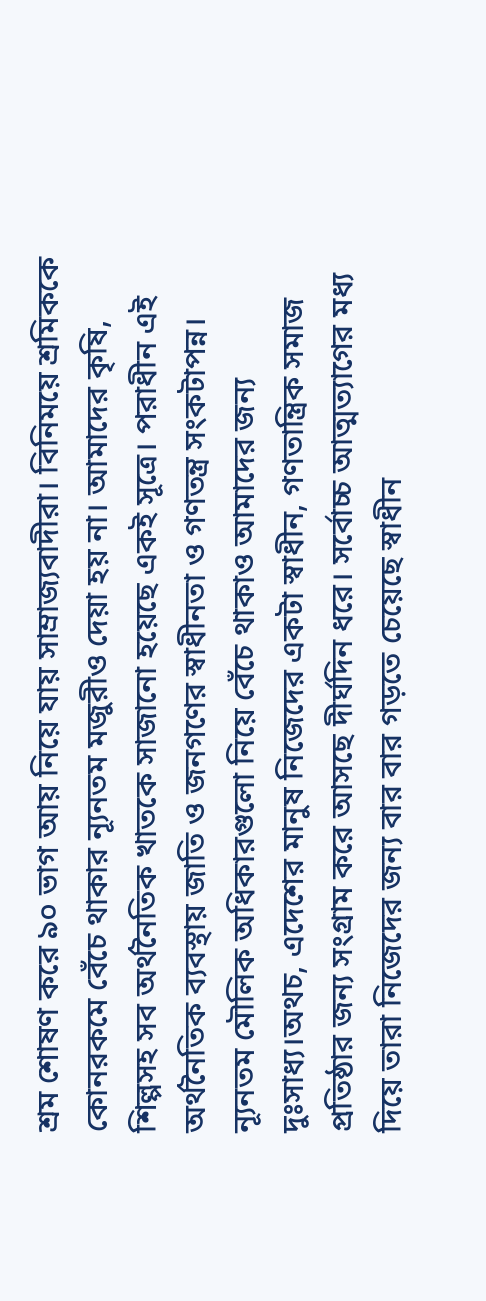শ্রম শোষণ করে ৯০ ভাগ আয় নিয়ে যায় সাম্রাজ্যবাদীরা। বিনিময়ে শ্রমিককে কোনরকমে বেঁচে থাকার ন্যূনতম মজুরীও দেয়া হয় না। আমাদের কৃষি, শিল্পসহ সব অর্থনৈতিক খাতকে সাজানো হয়েছে একই সূত্রে। পরাধীন এই অর্থনৈতিক ব্যবস্থায় জাতি ও জনগণের স্বাধীনতা ও গণতন্ত্র সংকটাপন্ন। ন্যূনতম মৌলিক অধিকারগুলো নিয়ে বেঁচে থাকাও আমাদের জন্য দুঃসাধ্য।অথচ, এদেশের মানুষ নিজেদের একটা স্বাধীন, গণতান্ত্রিক সমাজ প্রতিষ্ঠার জন্য সংগ্রাম করে আসছে দীর্ঘদিন ধরে। সর্বোচ্চ আত্মত্যাগের মধ্য দিয়ে তারা নিজেদের জন্য বার বার গড়তে চেয়েছে স্বাধীন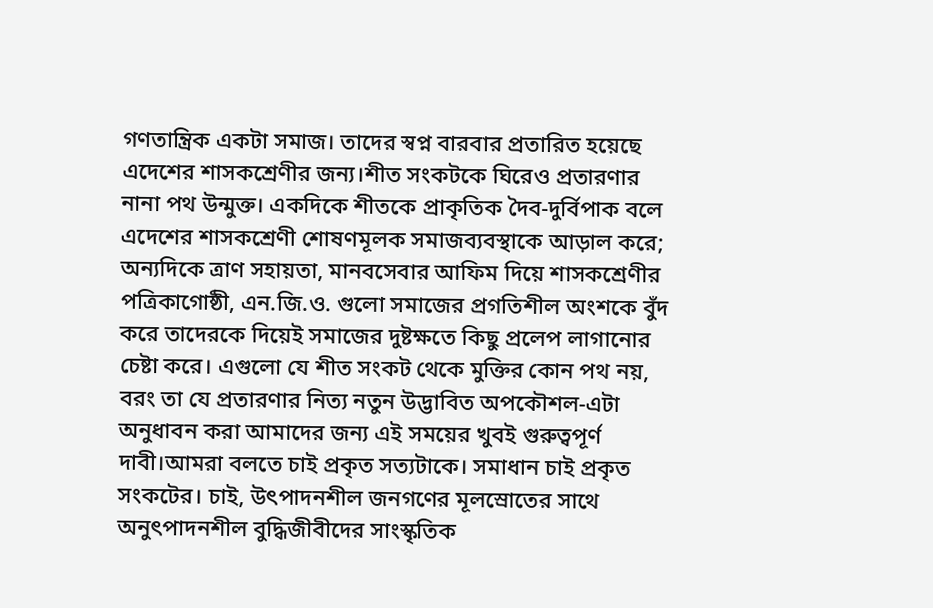গণতান্ত্রিক একটা সমাজ। তাদের স্বপ্ন বারবার প্রতারিত হয়েছে এদেশের শাসকশ্রেণীর জন্য।শীত সংকটকে ঘিরেও প্রতারণার নানা পথ উন্মুক্ত। একদিকে শীতকে প্রাকৃতিক দৈব-দুর্বিপাক বলে এদেশের শাসকশ্রেণী শোষণমূলক সমাজব্যবস্থাকে আড়াল করে; অন্যদিকে ত্রাণ সহায়তা, মানবসেবার আফিম দিয়ে শাসকশ্রেণীর পত্রিকাগোষ্ঠী, এন.জি.ও. গুলো সমাজের প্রগতিশীল অংশকে বুঁদ করে তাদেরকে দিয়েই সমাজের দুষ্টক্ষতে কিছু প্রলেপ লাগানোর চেষ্টা করে। এগুলো যে শীত সংকট থেকে মুক্তির কোন পথ নয়, বরং তা যে প্রতারণার নিত্য নতুন উদ্ভাবিত অপকৌশল-এটা অনুধাবন করা আমাদের জন্য এই সময়ের খুবই গুরুত্বপূর্ণ দাবী।আমরা বলতে চাই প্রকৃত সত্যটাকে। সমাধান চাই প্রকৃত সংকটের। চাই, উৎপাদনশীল জনগণের মূলস্রোতের সাথে অনুৎপাদনশীল বুদ্ধিজীবীদের সাংস্কৃতিক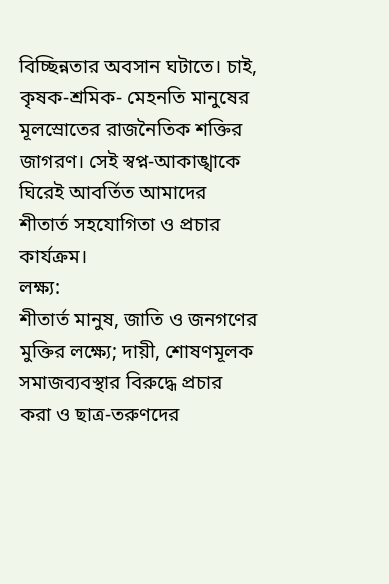বিচ্ছিন্নতার অবসান ঘটাতে। চাই, কৃষক-শ্রমিক- মেহনতি মানুষের মূলস্রোতের রাজনৈতিক শক্তির জাগরণ। সেই স্বপ্ন-আকাঙ্খাকে ঘিরেই আবর্তিত আমাদের শীতার্ত সহযোগিতা ও প্রচার কার্যক্রম।
লক্ষ্য:
শীতার্ত মানুষ, জাতি ও জনগণের মুক্তির লক্ষ্যে; দায়ী, শোষণমূলক সমাজব্যবস্থার বিরুদ্ধে প্রচার করা ও ছাত্র-তরুণদের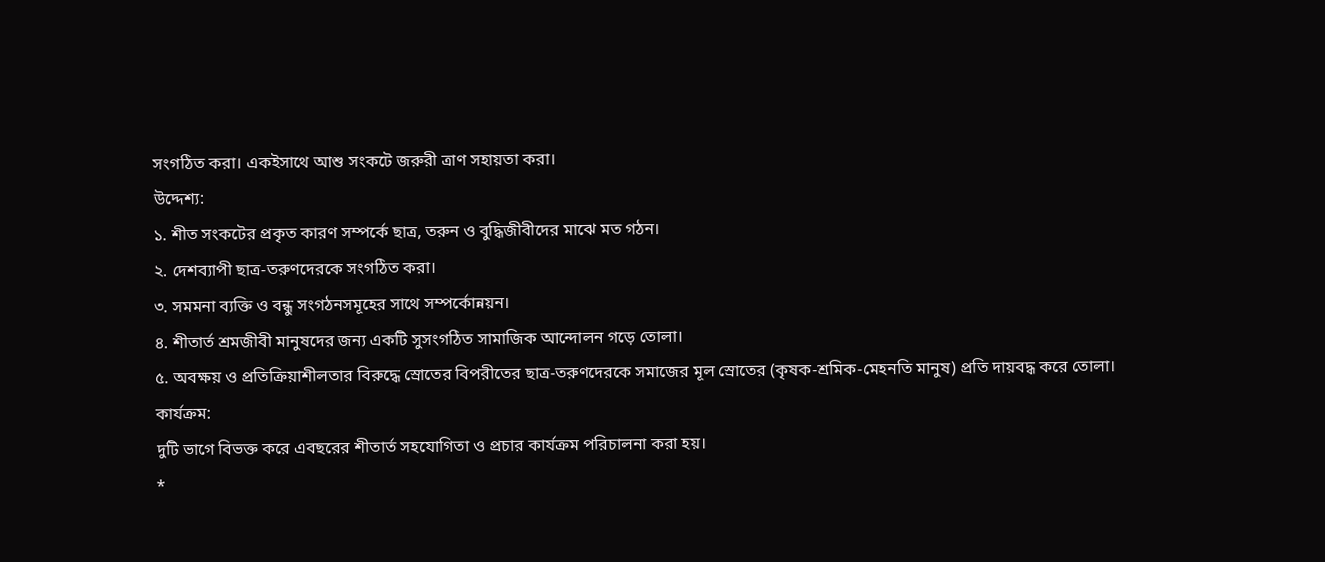সংগঠিত করা। একইসাথে আশু সংকটে জরুরী ত্রাণ সহায়তা করা।
উদ্দেশ্য:
১. শীত সংকটের প্রকৃত কারণ সম্পর্কে ছাত্র, তরুন ও বুদ্ধিজীবীদের মাঝে মত গঠন।
২. দেশব্যাপী ছাত্র-তরুণদেরকে সংগঠিত করা।
৩. সমমনা ব্যক্তি ও বন্ধু সংগঠনসমূহের সাথে সম্পর্কোন্নয়ন।
৪. শীতার্ত শ্রমজীবী মানুষদের জন্য একটি সুসংগঠিত সামাজিক আন্দোলন গড়ে তোলা।
৫. অবক্ষয় ও প্রতিক্রিয়াশীলতার বিরুদ্ধে স্রোতের বিপরীতের ছাত্র-তরুণদেরকে সমাজের মূল স্রোতের (কৃষক-শ্রমিক-মেহনতি মানুষ) প্রতি দায়বদ্ধ করে তোলা।
কার্যক্রম:
দুটি ভাগে বিভক্ত করে এবছরের শীতার্ত সহযোগিতা ও প্রচার কার্যক্রম পরিচালনা করা হয়।
*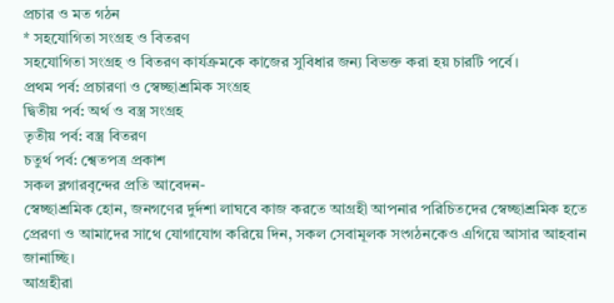প্রচার ও মত গঠন
* সহযোগিতা সংগ্রহ ও বিতরণ
সহযোগিতা সংগ্রহ ও বিতরণ কার্যক্রমকে কাজের সুবিধার জন্য বিভক্ত করা হয় চারটি পর্বে।
প্রথম পর্ব: প্রচারণা ও স্বেচ্ছাশ্রমিক সংগ্রহ
দ্বিতীয় পর্ব: অর্থ ও বস্ত্র সংগ্রহ
তৃতীয় পর্ব: বস্ত্র বিতরণ
চতুর্থ পর্ব: শ্বেতপত্র প্রকাশ
সকল ব্লগারবৃন্দের প্রতি আবেদন-
স্বেচ্ছাশ্রমিক হোন, জনগণের দুর্দশা লাঘবে কাজ করতে আগ্রহী আপনার পরিচিতদের স্বেচ্ছাশ্রমিক হতে প্রেরণা ও আমাদের সাথে যোগাযোগ করিয়ে দিন, সকল সেবামূলক সংগঠনকেও এগিয়ে আসার আহবান জানাচ্ছি।
আগ্রহীরা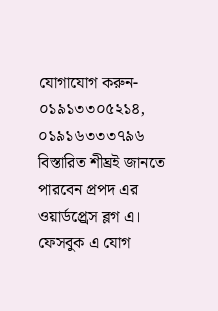যোগাযোগ করুন-
০১৯১৩৩০৫২১৪, ০১৯১৬৩৩৩৭৯৬
বিস্তারিত শীঘ্রই জানতে পারবেন প্রপদ এর ওয়ার্ডপ্র্রেস ব্লগ এ।
ফেসবুক এ যোগ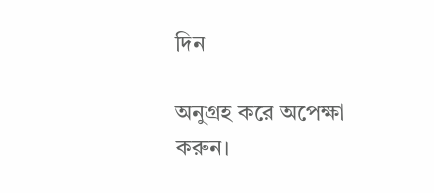দিন

অনুগ্রহ করে অপেক্ষা করুন।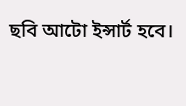ছবি আটো ইন্সার্ট হবে।